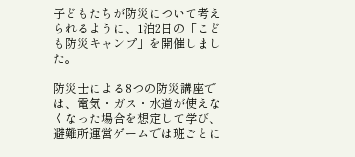子どもたちが防災について考えられるように、1泊2日の「こども防災キャンプ」を開催しました。

防災士による8つの防災講座では、電気・ガス・水道が使えなくなった場合を想定して学び、避難所運営ゲームでは班ごとに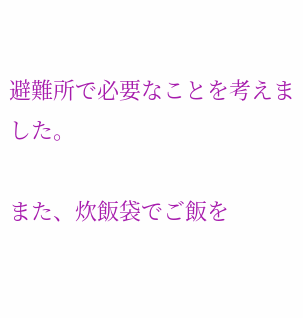避難所で必要なことを考えました。

また、炊飯袋でご飯を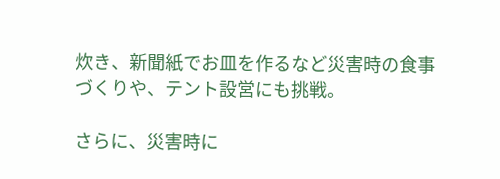炊き、新聞紙でお皿を作るなど災害時の食事づくりや、テント設営にも挑戦。

さらに、災害時に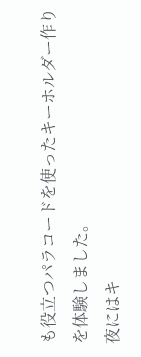も役立つパラコードを使ったキーホルダー作りを体験しました。
夜にはキ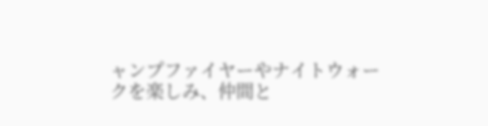ャンプファイヤーやナイトウォークを楽しみ、仲間と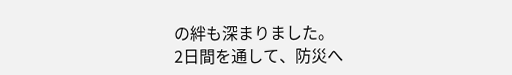の絆も深まりました。
2日間を通して、防災へ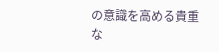の意識を高める貴重な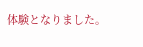体験となりました。